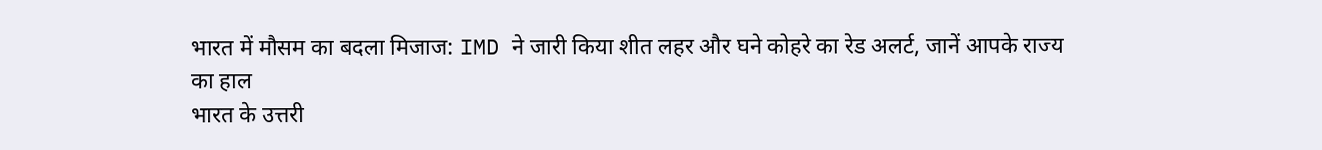भारत में मौसम का बदला मिजाज: IMD ने जारी किया शीत लहर और घने कोहरे का रेड अलर्ट, जानें आपके राज्य का हाल
भारत के उत्तरी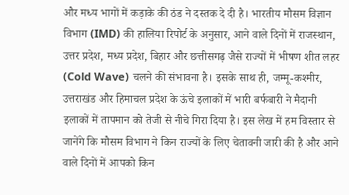और मध्य भागों में कड़ाके की ठंड ने दस्तक दे दी है। भारतीय मौसम विज्ञान विभाग (IMD) की हालिया रिपोर्ट के अनुसार, आने वाले दिनों में राजस्थान, उत्तर प्रदेश, मध्य प्रदेश, बिहार और छत्तीसगढ़ जैसे राज्यों में भीषण शीत लहर (Cold Wave) चलने की संभावना है। इसके साथ ही, जम्मू-कश्मीर, उत्तराखंड और हिमाचल प्रदेश के ऊंचे इलाकों में भारी बर्फबारी ने मैदानी इलाकों में तापमान को तेजी से नीचे गिरा दिया है। इस लेख में हम विस्तार से जानेंगे कि मौसम विभाग ने किन राज्यों के लिए चेतावनी जारी की है और आने वाले दिनों में आपको किन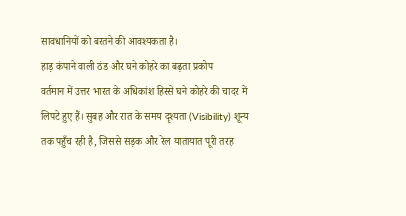सावधानियों को बरतने की आवश्यकता है।
हाड़ कंपाने वाली ठंड और घने कोहरे का बढ़ता प्रकोप
वर्तमान में उत्तर भारत के अधिकांश हिस्से घने कोहरे की चादर में लिपटे हुए हैं। सुबह और रात के समय दृश्यता (Visibility) शून्य तक पहुँच रही है, जिससे सड़क और रेल यातायात पूरी तरह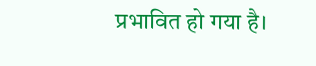प्रभावित हो गया है।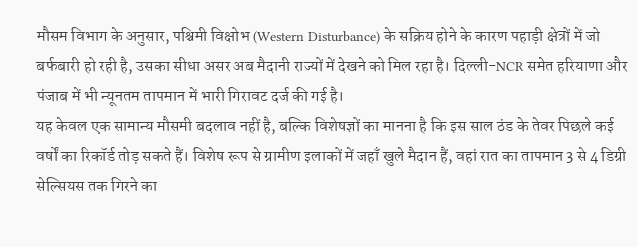मौसम विभाग के अनुसार, पश्चिमी विक्षोभ (Western Disturbance) के सक्रिय होने के कारण पहाड़ी क्षेत्रों में जो बर्फबारी हो रही है, उसका सीधा असर अब मैदानी राज्यों में देखने को मिल रहा है। दिल्ली-NCR समेत हरियाणा और पंजाब में भी न्यूनतम तापमान में भारी गिरावट दर्ज की गई है।
यह केवल एक सामान्य मौसमी बदलाव नहीं है, बल्कि विशेषज्ञों का मानना है कि इस साल ठंड के तेवर पिछले कई वर्षों का रिकॉर्ड तोड़ सकते हैं। विशेष रूप से ग्रामीण इलाकों में जहाँ खुले मैदान हैं, वहां रात का तापमान 3 से 4 डिग्री सेल्सियस तक गिरने का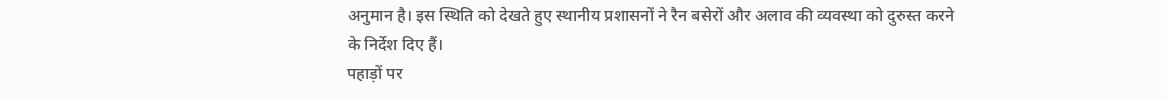अनुमान है। इस स्थिति को देखते हुए स्थानीय प्रशासनों ने रैन बसेरों और अलाव की व्यवस्था को दुरुस्त करने के निर्देश दिए हैं।
पहाड़ों पर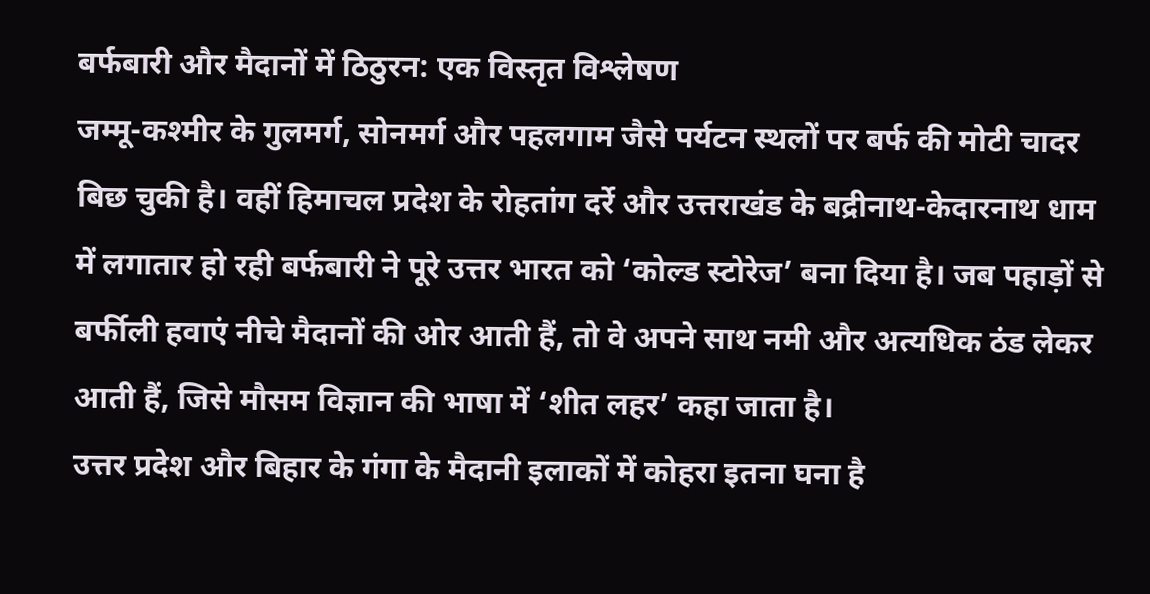बर्फबारी और मैदानों में ठिठुरन: एक विस्तृत विश्लेषण
जम्मू-कश्मीर के गुलमर्ग, सोनमर्ग और पहलगाम जैसे पर्यटन स्थलों पर बर्फ की मोटी चादर बिछ चुकी है। वहीं हिमाचल प्रदेश के रोहतांग दर्रे और उत्तराखंड के बद्रीनाथ-केदारनाथ धाम में लगातार हो रही बर्फबारी ने पूरे उत्तर भारत को ‘कोल्ड स्टोरेज’ बना दिया है। जब पहाड़ों से बर्फीली हवाएं नीचे मैदानों की ओर आती हैं, तो वे अपने साथ नमी और अत्यधिक ठंड लेकर आती हैं, जिसे मौसम विज्ञान की भाषा में ‘शीत लहर’ कहा जाता है।
उत्तर प्रदेश और बिहार के गंगा के मैदानी इलाकों में कोहरा इतना घना है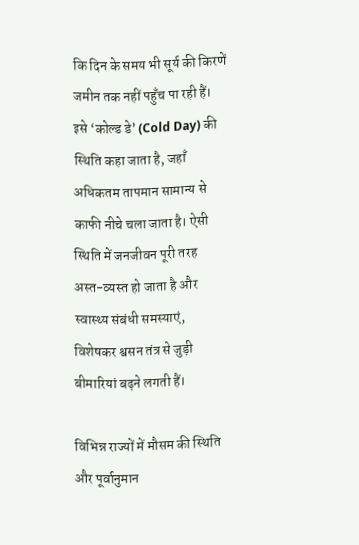कि दिन के समय भी सूर्य की किरणें जमीन तक नहीं पहुँच पा रही हैं। इसे ‘कोल्ड डे’ (Cold Day) की स्थिति कहा जाता है, जहाँ अधिकतम तापमान सामान्य से काफी नीचे चला जाता है। ऐसी स्थिति में जनजीवन पूरी तरह अस्त-व्यस्त हो जाता है और स्वास्थ्य संबंधी समस्याएं, विशेषकर श्वसन तंत्र से जुड़ी बीमारियां बढ़ने लगती हैं।

विभिन्न राज्यों में मौसम की स्थिति और पूर्वानुमान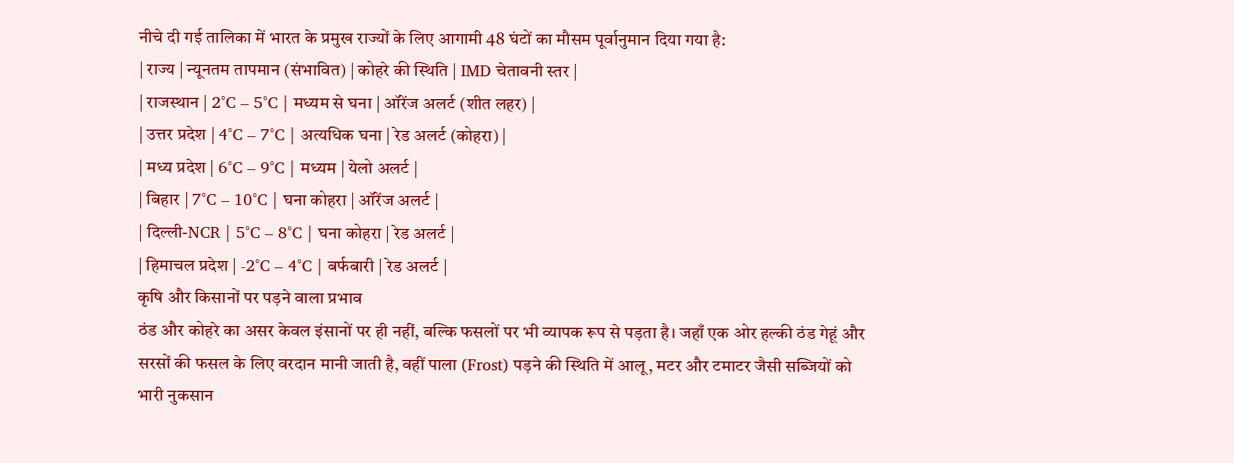नीचे दी गई तालिका में भारत के प्रमुख राज्यों के लिए आगामी 48 घंटों का मौसम पूर्वानुमान दिया गया है:
| राज्य | न्यूनतम तापमान (संभावित) | कोहरे की स्थिति | IMD चेतावनी स्तर |
| राजस्थान | 2°C – 5°C | मध्यम से घना | ऑरेंज अलर्ट (शीत लहर) |
| उत्तर प्रदेश | 4°C – 7°C | अत्यधिक घना | रेड अलर्ट (कोहरा) |
| मध्य प्रदेश | 6°C – 9°C | मध्यम | येलो अलर्ट |
| बिहार | 7°C – 10°C | घना कोहरा | ऑरेंज अलर्ट |
| दिल्ली-NCR | 5°C – 8°C | घना कोहरा | रेड अलर्ट |
| हिमाचल प्रदेश | -2°C – 4°C | बर्फबारी | रेड अलर्ट |
कृषि और किसानों पर पड़ने वाला प्रभाव
ठंड और कोहरे का असर केवल इंसानों पर ही नहीं, बल्कि फसलों पर भी व्यापक रूप से पड़ता है। जहाँ एक ओर हल्की ठंड गेहूं और सरसों की फसल के लिए वरदान मानी जाती है, वहीं पाला (Frost) पड़ने की स्थिति में आलू, मटर और टमाटर जैसी सब्जियों को भारी नुकसान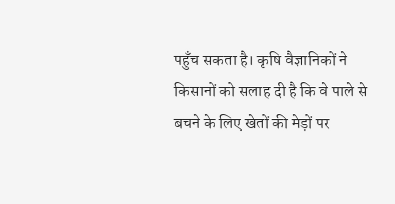पहुँच सकता है। कृषि वैज्ञानिकों ने किसानों को सलाह दी है कि वे पाले से बचने के लिए खेतों की मेड़ों पर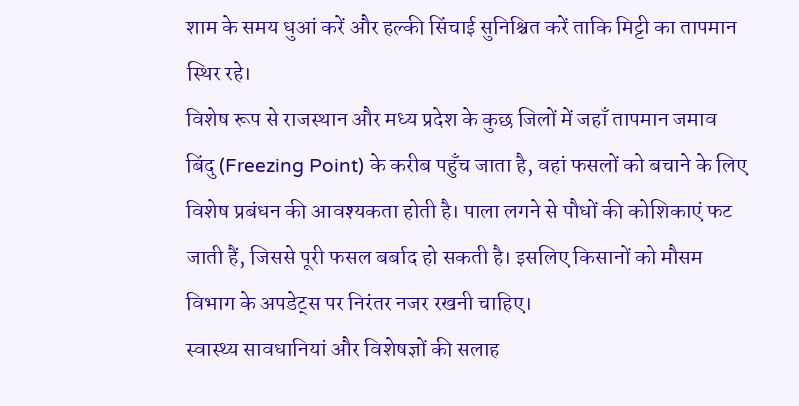शाम के समय धुआं करें और हल्की सिंचाई सुनिश्चित करें ताकि मिट्टी का तापमान स्थिर रहे।
विशेष रूप से राजस्थान और मध्य प्रदेश के कुछ जिलों में जहाँ तापमान जमाव बिंदु (Freezing Point) के करीब पहुँच जाता है, वहां फसलों को बचाने के लिए विशेष प्रबंधन की आवश्यकता होती है। पाला लगने से पौधों की कोशिकाएं फट जाती हैं, जिससे पूरी फसल बर्बाद हो सकती है। इसलिए किसानों को मौसम विभाग के अपडेट्स पर निरंतर नजर रखनी चाहिए।
स्वास्थ्य सावधानियां और विशेषज्ञों की सलाह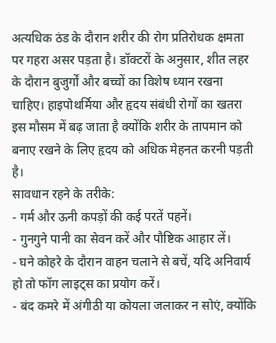अत्यधिक ठंड के दौरान शरीर की रोग प्रतिरोधक क्षमता पर गहरा असर पड़ता है। डॉक्टरों के अनुसार, शीत लहर के दौरान बुजुर्गों और बच्चों का विशेष ध्यान रखना चाहिए। हाइपोथर्मिया और हृदय संबंधी रोगों का खतरा इस मौसम में बढ़ जाता है क्योंकि शरीर के तापमान को बनाए रखने के लिए हृदय को अधिक मेहनत करनी पड़ती है।
सावधान रहने के तरीके:
- गर्म और ऊनी कपड़ों की कई परतें पहनें।
- गुनगुने पानी का सेवन करें और पौष्टिक आहार लें।
- घने कोहरे के दौरान वाहन चलाने से बचें, यदि अनिवार्य हो तो फॉग लाइट्स का प्रयोग करें।
- बंद कमरे में अंगीठी या कोयला जलाकर न सोएं, क्योंकि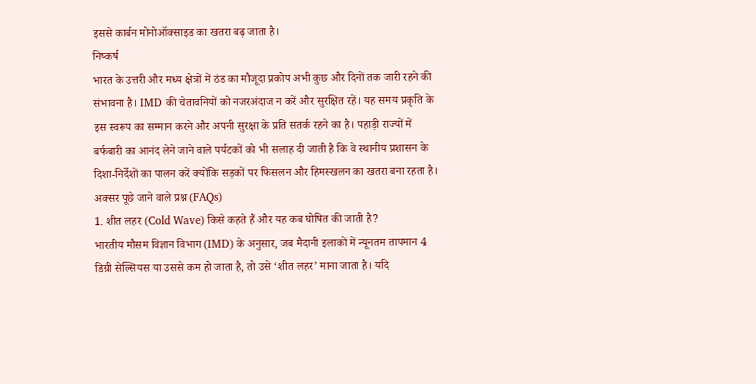इससे कार्बन मोनोऑक्साइड का खतरा बढ़ जाता है।
निष्कर्ष
भारत के उत्तरी और मध्य क्षेत्रों में ठंड का मौजूदा प्रकोप अभी कुछ और दिनों तक जारी रहने की संभावना है। IMD की चेतावनियों को नजरअंदाज न करें और सुरक्षित रहें। यह समय प्रकृति के इस स्वरूप का सम्मान करने और अपनी सुरक्षा के प्रति सतर्क रहने का है। पहाड़ी राज्यों में बर्फबारी का आनंद लेने जाने वाले पर्यटकों को भी सलाह दी जाती है कि वे स्थानीय प्रशासन के दिशा-निर्देशों का पालन करें क्योंकि सड़कों पर फिसलन और हिमस्खलन का खतरा बना रहता है।
अक्सर पूछे जाने वाले प्रश्न (FAQs)
1. शीत लहर (Cold Wave) किसे कहते हैं और यह कब घोषित की जाती है?
भारतीय मौसम विज्ञान विभाग (IMD) के अनुसार, जब मैदानी इलाकों में न्यूनतम तापमान 4 डिग्री सेल्सियस या उससे कम हो जाता है, तो उसे ‘शीत लहर’ माना जाता है। यदि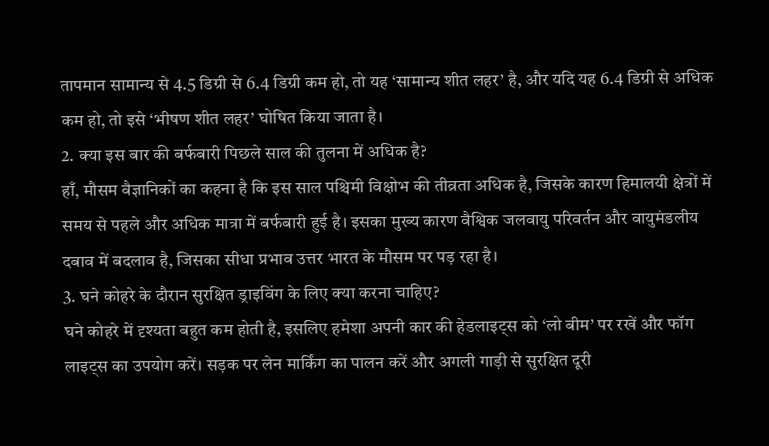तापमान सामान्य से 4.5 डिग्री से 6.4 डिग्री कम हो, तो यह ‘सामान्य शीत लहर’ है, और यदि यह 6.4 डिग्री से अधिक कम हो, तो इसे ‘भीषण शीत लहर’ घोषित किया जाता है।
2. क्या इस बार की बर्फबारी पिछले साल की तुलना में अधिक है?
हाँ, मौसम वैज्ञानिकों का कहना है कि इस साल पश्चिमी विक्षोभ की तीव्रता अधिक है, जिसके कारण हिमालयी क्षेत्रों में समय से पहले और अधिक मात्रा में बर्फबारी हुई है। इसका मुख्य कारण वैश्विक जलवायु परिवर्तन और वायुमंडलीय दबाव में बदलाव है, जिसका सीधा प्रभाव उत्तर भारत के मौसम पर पड़ रहा है।
3. घने कोहरे के दौरान सुरक्षित ड्राइविंग के लिए क्या करना चाहिए?
घने कोहरे में दृश्यता बहुत कम होती है, इसलिए हमेशा अपनी कार की हेडलाइट्स को ‘लो बीम’ पर रखें और फॉग लाइट्स का उपयोग करें। सड़क पर लेन मार्किंग का पालन करें और अगली गाड़ी से सुरक्षित दूरी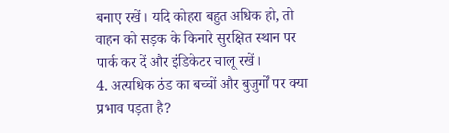बनाए रखें। यदि कोहरा बहुत अधिक हो, तो वाहन को सड़क के किनारे सुरक्षित स्थान पर पार्क कर दें और इंडिकेटर चालू रखें।
4. अत्यधिक ठंड का बच्चों और बुजुर्गों पर क्या प्रभाव पड़ता है?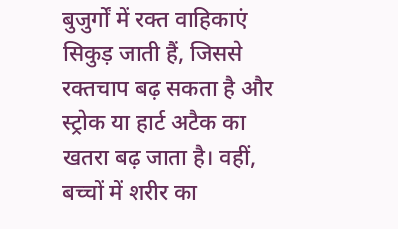बुजुर्गों में रक्त वाहिकाएं सिकुड़ जाती हैं, जिससे रक्तचाप बढ़ सकता है और स्ट्रोक या हार्ट अटैक का खतरा बढ़ जाता है। वहीं, बच्चों में शरीर का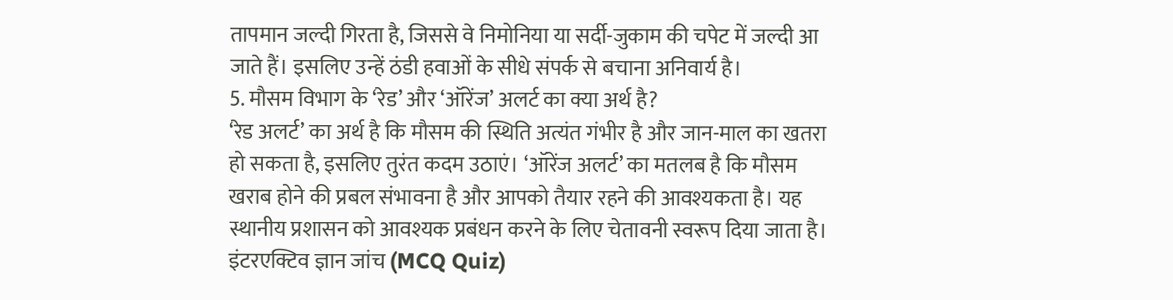तापमान जल्दी गिरता है, जिससे वे निमोनिया या सर्दी-जुकाम की चपेट में जल्दी आ जाते हैं। इसलिए उन्हें ठंडी हवाओं के सीधे संपर्क से बचाना अनिवार्य है।
5. मौसम विभाग के ‘रेड’ और ‘ऑरेंज’ अलर्ट का क्या अर्थ है?
‘रेड अलर्ट’ का अर्थ है कि मौसम की स्थिति अत्यंत गंभीर है और जान-माल का खतरा हो सकता है, इसलिए तुरंत कदम उठाएं। ‘ऑरेंज अलर्ट’ का मतलब है कि मौसम खराब होने की प्रबल संभावना है और आपको तैयार रहने की आवश्यकता है। यह स्थानीय प्रशासन को आवश्यक प्रबंधन करने के लिए चेतावनी स्वरूप दिया जाता है।
इंटरएक्टिव ज्ञान जांच (MCQ Quiz)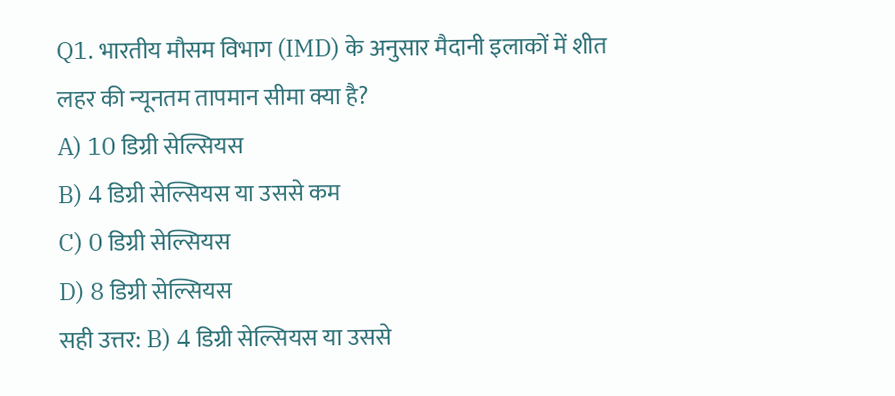Q1. भारतीय मौसम विभाग (IMD) के अनुसार मैदानी इलाकों में शीत लहर की न्यूनतम तापमान सीमा क्या है?
A) 10 डिग्री सेल्सियस
B) 4 डिग्री सेल्सियस या उससे कम
C) 0 डिग्री सेल्सियस
D) 8 डिग्री सेल्सियस
सही उत्तर: B) 4 डिग्री सेल्सियस या उससे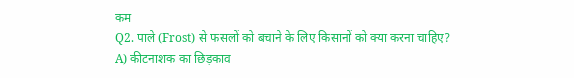कम
Q2. पाले (Frost) से फसलों को बचाने के लिए किसानों को क्या करना चाहिए?
A) कीटनाशक का छिड़काव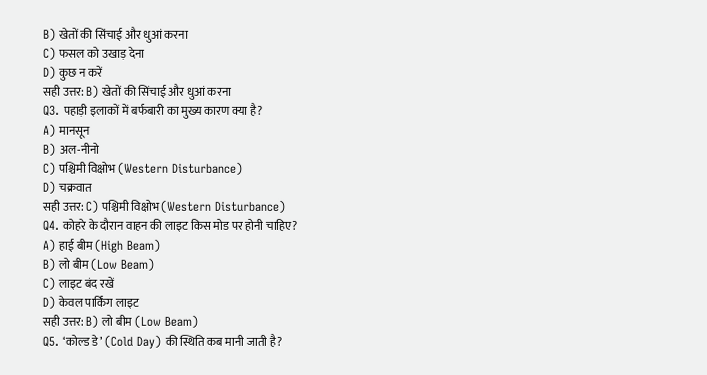B) खेतों की सिंचाई और धुआं करना
C) फसल को उखाड़ देना
D) कुछ न करें
सही उत्तर: B) खेतों की सिंचाई और धुआं करना
Q3. पहाड़ी इलाकों में बर्फबारी का मुख्य कारण क्या है?
A) मानसून
B) अल-नीनो
C) पश्चिमी विक्षोभ (Western Disturbance)
D) चक्रवात
सही उत्तर: C) पश्चिमी विक्षोभ (Western Disturbance)
Q4. कोहरे के दौरान वाहन की लाइट किस मोड पर होनी चाहिए?
A) हाई बीम (High Beam)
B) लो बीम (Low Beam)
C) लाइट बंद रखें
D) केवल पार्किंग लाइट
सही उत्तर: B) लो बीम (Low Beam)
Q5. ‘कोल्ड डे’ (Cold Day) की स्थिति कब मानी जाती है?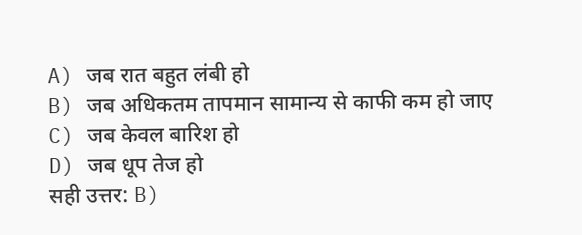A) जब रात बहुत लंबी हो
B) जब अधिकतम तापमान सामान्य से काफी कम हो जाए
C) जब केवल बारिश हो
D) जब धूप तेज हो
सही उत्तर: B)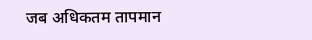जब अधिकतम तापमान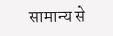सामान्य से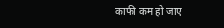काफी कम हो जाए